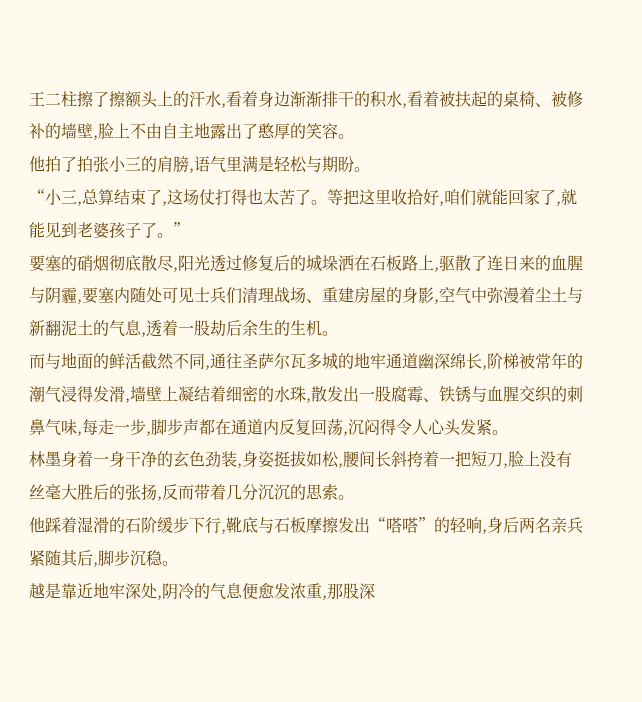王二柱擦了擦额头上的汗水,看着身边渐渐排干的积水,看着被扶起的桌椅、被修补的墙壁,脸上不由自主地露出了憨厚的笑容。
他拍了拍张小三的肩膀,语气里满是轻松与期盼。
“小三,总算结束了,这场仗打得也太苦了。等把这里收拾好,咱们就能回家了,就能见到老婆孩子了。”
要塞的硝烟彻底散尽,阳光透过修复后的城垛洒在石板路上,驱散了连日来的血腥与阴霾,要塞内随处可见士兵们清理战场、重建房屋的身影,空气中弥漫着尘土与新翻泥土的气息,透着一股劫后余生的生机。
而与地面的鲜活截然不同,通往圣萨尔瓦多城的地牢通道幽深绵长,阶梯被常年的潮气浸得发滑,墙壁上凝结着细密的水珠,散发出一股腐霉、铁锈与血腥交织的刺鼻气味,每走一步,脚步声都在通道内反复回荡,沉闷得令人心头发紧。
林墨身着一身干净的玄色劲装,身姿挺拔如松,腰间长斜挎着一把短刀,脸上没有丝毫大胜后的张扬,反而带着几分沉沉的思索。
他踩着湿滑的石阶缓步下行,靴底与石板摩擦发出“嗒嗒”的轻响,身后两名亲兵紧随其后,脚步沉稳。
越是靠近地牢深处,阴冷的气息便愈发浓重,那股深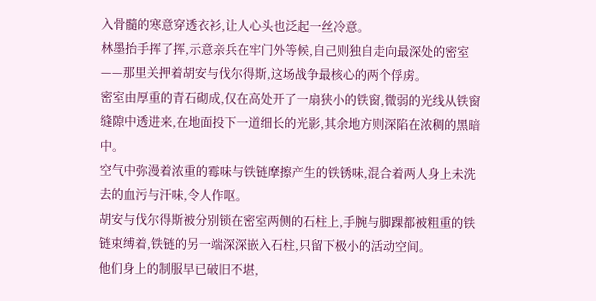入骨髓的寒意穿透衣衫,让人心头也泛起一丝冷意。
林墨抬手挥了挥,示意亲兵在牢门外等候,自己则独自走向最深处的密室——那里关押着胡安与伐尔得斯,这场战争最核心的两个俘虏。
密室由厚重的青石砌成,仅在高处开了一扇狭小的铁窗,微弱的光线从铁窗缝隙中透进来,在地面投下一道细长的光影,其余地方则深陷在浓稠的黑暗中。
空气中弥漫着浓重的霉味与铁链摩擦产生的铁锈味,混合着两人身上未洗去的血污与汗味,令人作呕。
胡安与伐尔得斯被分别锁在密室两侧的石柱上,手腕与脚踝都被粗重的铁链束缚着,铁链的另一端深深嵌入石柱,只留下极小的活动空间。
他们身上的制服早已破旧不堪,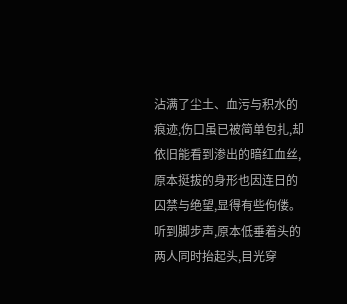沾满了尘土、血污与积水的痕迹,伤口虽已被简单包扎,却依旧能看到渗出的暗红血丝,原本挺拔的身形也因连日的囚禁与绝望,显得有些佝偻。
听到脚步声,原本低垂着头的两人同时抬起头,目光穿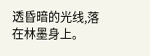透昏暗的光线,落在林墨身上。